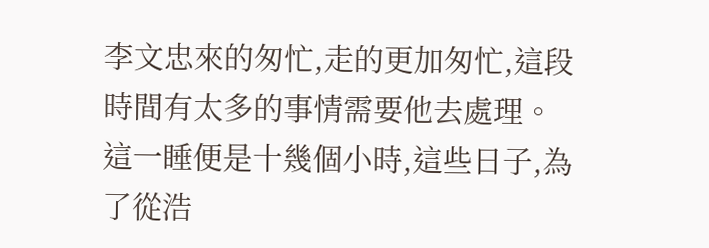李文忠來的匆忙,走的更加匆忙,這段時間有太多的事情需要他去處理。
這一睡便是十幾個小時,這些日子,為了從浩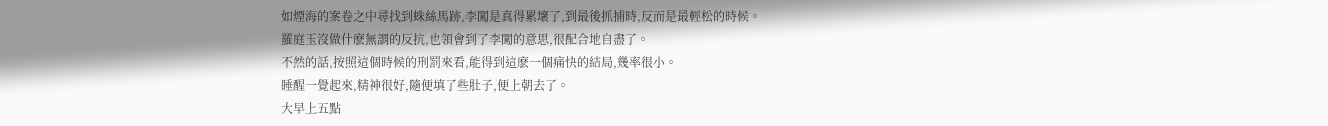如煙海的案卷之中尋找到蛛絲馬跡,李闖是真得累壞了,到最後抓捕時,反而是最輕松的時候。
羅庭玉沒做什麽無謂的反抗,也領會到了李闖的意思,很配合地自盡了。
不然的話,按照這個時候的刑罰來看,能得到這麽一個痛快的結局,幾率很小。
睡醒一覺起來,精神很好,隨便填了些肚子,便上朝去了。
大早上五點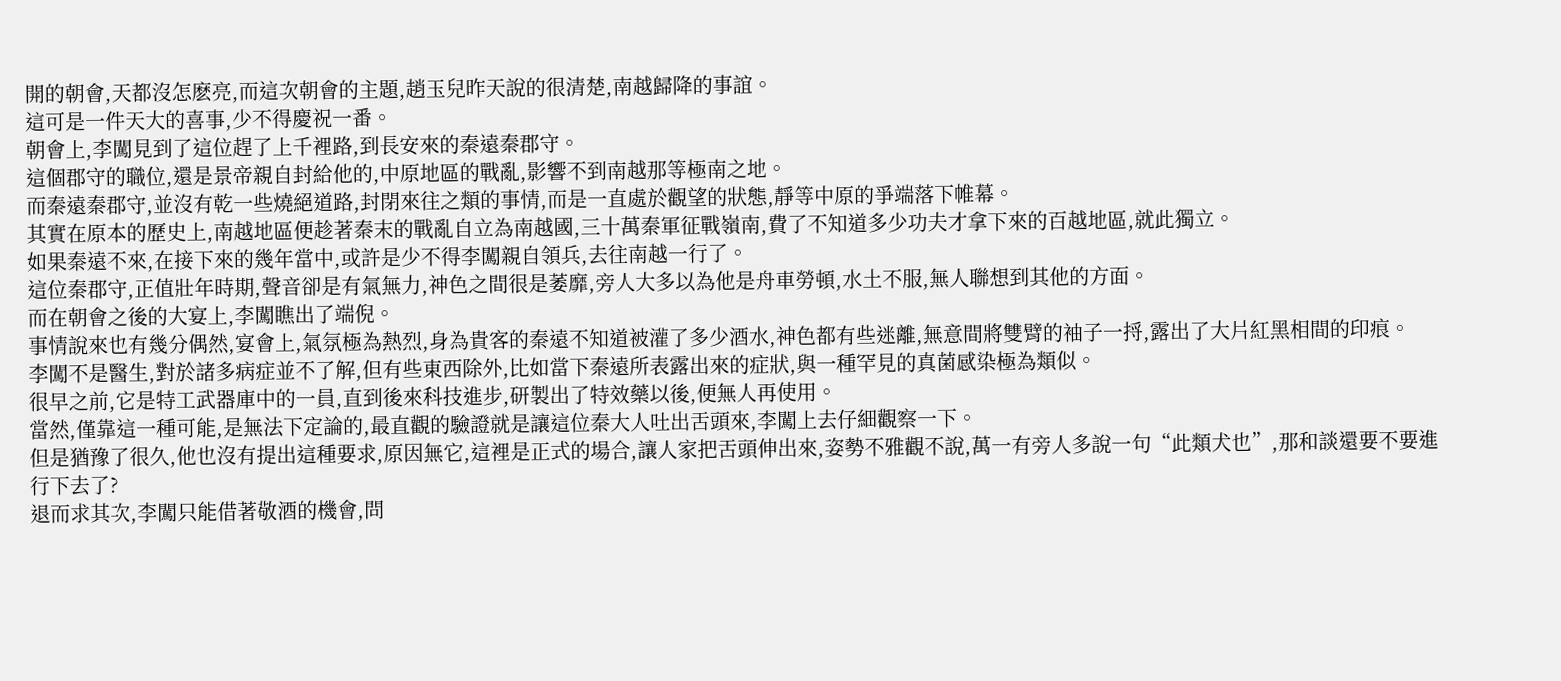開的朝會,天都沒怎麽亮,而這次朝會的主題,趙玉兒昨天說的很清楚,南越歸降的事誼。
這可是一件天大的喜事,少不得慶祝一番。
朝會上,李闖見到了這位趕了上千裡路,到長安來的秦遠秦郡守。
這個郡守的職位,還是景帝親自封給他的,中原地區的戰亂,影響不到南越那等極南之地。
而秦遠秦郡守,並沒有乾一些燒絕道路,封閉來往之類的事情,而是一直處於觀望的狀態,靜等中原的爭端落下帷幕。
其實在原本的歷史上,南越地區便趁著秦末的戰亂自立為南越國,三十萬秦軍征戰嶺南,費了不知道多少功夫才拿下來的百越地區,就此獨立。
如果秦遠不來,在接下來的幾年當中,或許是少不得李闖親自領兵,去往南越一行了。
這位秦郡守,正值壯年時期,聲音卻是有氣無力,神色之間很是萎靡,旁人大多以為他是舟車勞頓,水土不服,無人聯想到其他的方面。
而在朝會之後的大宴上,李闖瞧出了端倪。
事情說來也有幾分偶然,宴會上,氣氛極為熱烈,身為貴客的秦遠不知道被灌了多少酒水,神色都有些迷離,無意間將雙臂的袖子一捋,露出了大片紅黑相間的印痕。
李闖不是醫生,對於諸多病症並不了解,但有些東西除外,比如當下秦遠所表露出來的症狀,與一種罕見的真菌感染極為類似。
很早之前,它是特工武器庫中的一員,直到後來科技進步,研製出了特效藥以後,便無人再使用。
當然,僅靠這一種可能,是無法下定論的,最直觀的驗證就是讓這位秦大人吐出舌頭來,李闖上去仔細觀察一下。
但是猶豫了很久,他也沒有提出這種要求,原因無它,這裡是正式的場合,讓人家把舌頭伸出來,姿勢不雅觀不說,萬一有旁人多說一句“此類犬也”,那和談還要不要進行下去了?
退而求其次,李闖只能借著敬酒的機會,問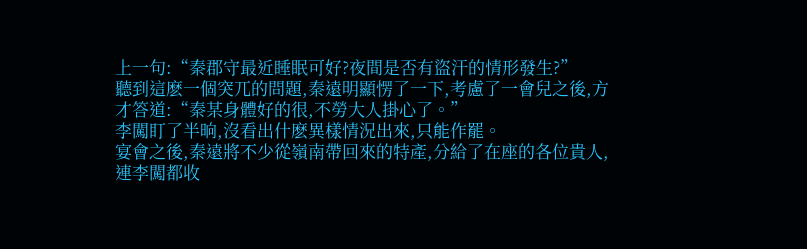上一句:“秦郡守最近睡眠可好?夜間是否有盜汗的情形發生?”
聽到這麽一個突兀的問題,秦遠明顯愣了一下,考慮了一會兒之後,方才答道:“秦某身體好的很,不勞大人掛心了。”
李闖盯了半晌,沒看出什麽異樣情況出來,只能作罷。
宴會之後,秦遠將不少從嶺南帶回來的特產,分給了在座的各位貴人,連李闖都收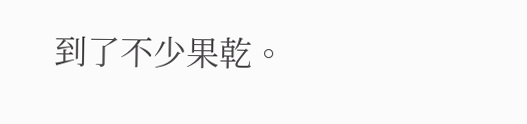到了不少果乾。